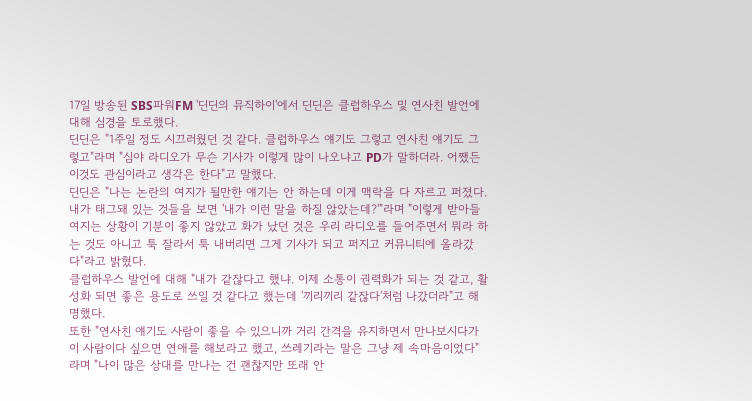17일 방송된 SBS파워FM '딘딘의 뮤직하이'에서 딘딘은 클럽하우스 및 연사친 발언에 대해 심경을 토로했다.
딘딘은 "1주일 정도 시끄러웠던 것 같다. 클럽하우스 얘기도 그렇고 연사친 얘기도 그렇고"라며 "심야 라디오가 무슨 기사가 이렇게 많이 나오냐고 PD가 말하더라. 어쨌든 이것도 관심이라고 생각은 한다"고 말했다.
딘딘은 "나는 논란의 여지가 될만한 얘기는 안 하는데 이게 맥락을 다 자르고 퍼졌다. 내가 태그돼 있는 것들을 보면 '내가 이런 말을 하질 않았는데?'"라며 "이렇게 받아들여지는 상황이 기분이 좋지 않았고 화가 났던 것은 우리 라디오를 들어주면서 뭐라 하는 것도 아니고 툭 잘라서 툭 내버리면 그게 기사가 되고 퍼지고 커뮤니티에 올라갔다"라고 밝혔다.
클럽하우스 발언에 대해 "내가 같잖다고 했냐. 이제 소통이 권력화가 되는 것 같고, 활성화 되면 좋은 용도로 쓰일 것 같다고 했는데 '끼리끼리 같잖다'처럼 나갔더라"고 해명했다.
또한 "연사친 얘기도 사람이 좋을 수 있으니까 거리 간격을 유지하면서 만나보시다가 이 사람이다 싶으면 연애를 해보라고 했고, 쓰레기라는 말은 그냥 제 속마음이었다"라며 "나이 많은 상대를 만나는 건 괜찮지만 또래 안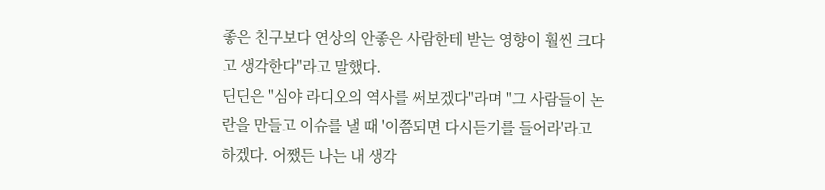좋은 친구보다 연상의 안좋은 사람한테 받는 영향이 훨씬 크다고 생각한다"라고 말했다.
딘딘은 "심야 라디오의 역사를 써보겠다"라며 "그 사람들이 논란을 만들고 이슈를 낼 때 '이쯤되면 다시듣기를 들어라'라고 하겠다. 어쨌든 나는 내 생각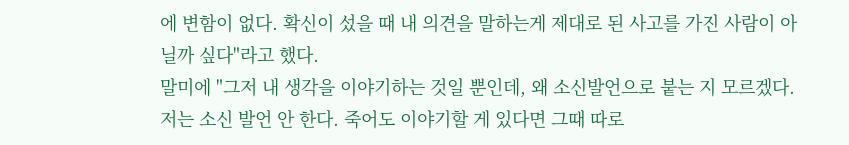에 변함이 없다. 확신이 섰을 때 내 의견을 말하는게 제대로 된 사고를 가진 사람이 아닐까 싶다"라고 했다.
말미에 "그저 내 생각을 이야기하는 것일 뿐인데, 왜 소신발언으로 붙는 지 모르겠다. 저는 소신 발언 안 한다. 죽어도 이야기할 게 있다면 그때 따로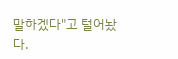말하겠다"고 털어놨다.